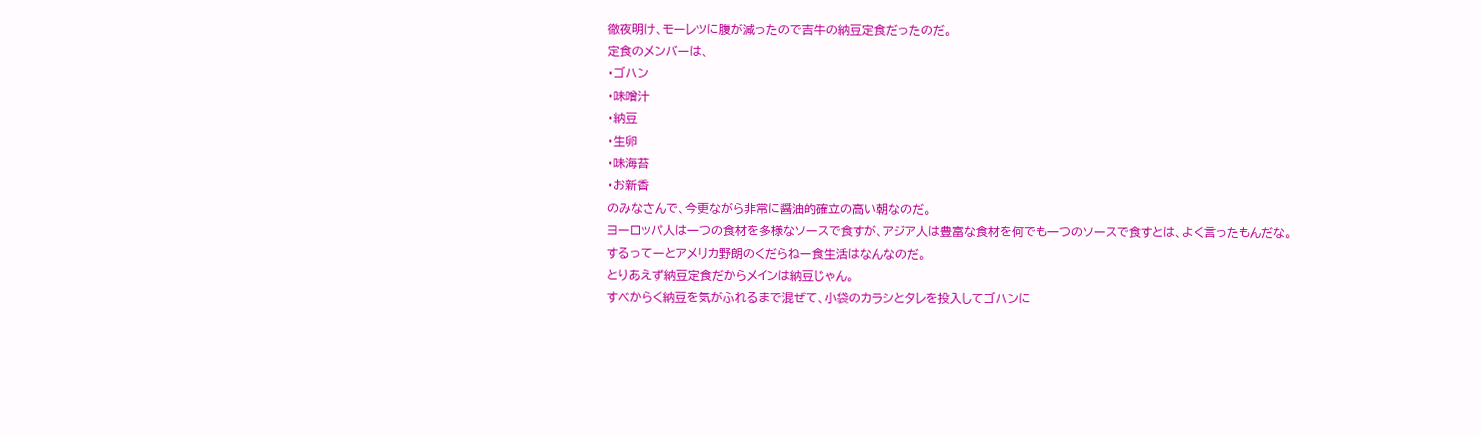徹夜明け、モーレツに腹が減ったので吉牛の納豆定食だったのだ。
定食のメンバーは、
・ゴハン
・味噌汁
・納豆
・生卵
・味海苔
・お新香
のみなさんで、今更ながら非常に醤油的確立の高い朝なのだ。
ヨーロッパ人は一つの食材を多様なソースで食すが、アジア人は豊富な食材を何でも一つのソースで食すとは、よく言ったもんだな。
するってーとアメリカ野朗のくだらねー食生活はなんなのだ。
とりあえず納豆定食だからメインは納豆じゃん。
すべからく納豆を気がふれるまで混ぜて、小袋のカラシとタレを投入してゴハンに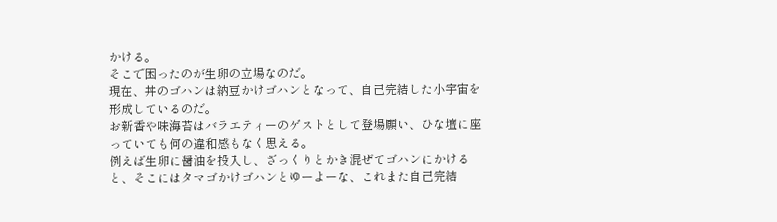かける。
そこで困ったのが生卵の立場なのだ。
現在、丼のゴハンは納豆かけゴハンとなって、自己完結した小宇宙を形成しているのだ。
お新香や味海苔はバラエティーのゲストとして登場願い、ひな壇に座っていても何の違和感もなく思える。
例えば生卵に醤油を投入し、ざっくりとかき混ぜてゴハンにかけると、そこにはタマゴかけゴハンとゆーよーな、これまた自己完結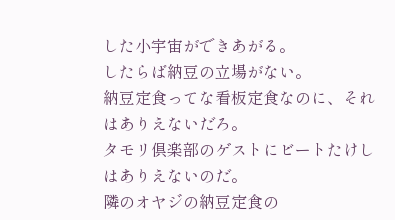した小宇宙ができあがる。
したらば納豆の立場がない。
納豆定食ってな看板定食なのに、それはありえないだろ。
タモリ倶楽部のゲストにビートたけしはありえないのだ。
隣のオヤジの納豆定食の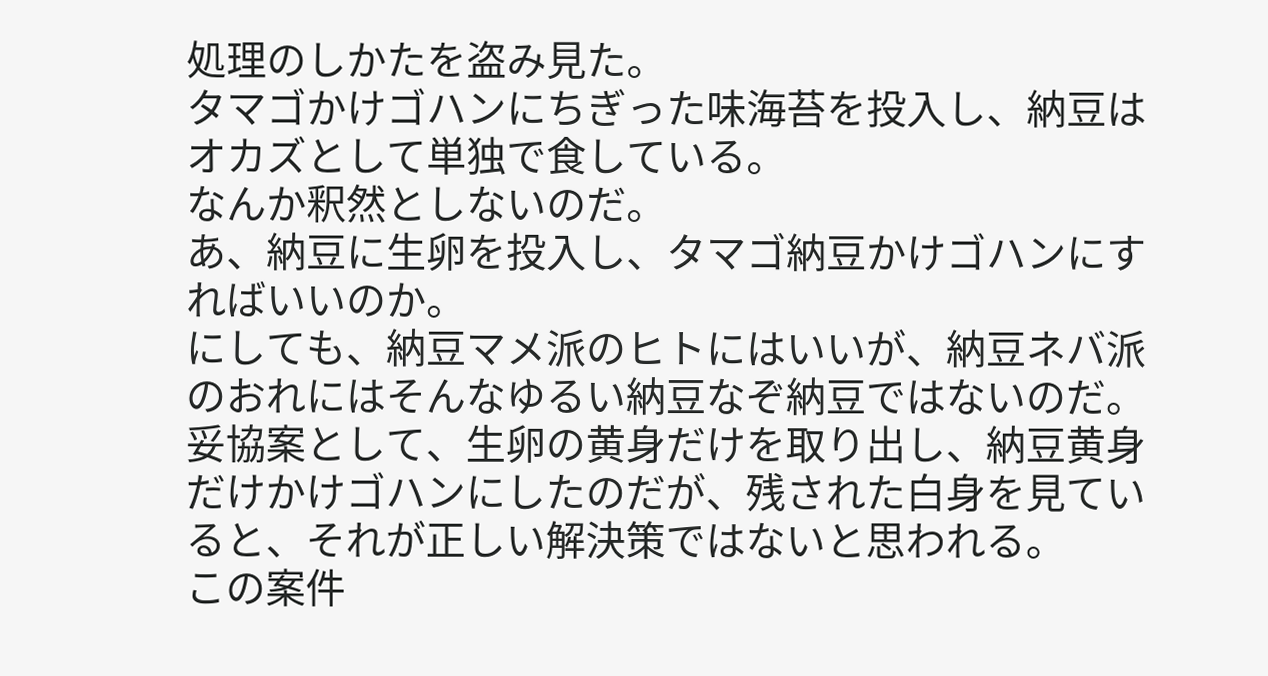処理のしかたを盗み見た。
タマゴかけゴハンにちぎった味海苔を投入し、納豆はオカズとして単独で食している。
なんか釈然としないのだ。
あ、納豆に生卵を投入し、タマゴ納豆かけゴハンにすればいいのか。
にしても、納豆マメ派のヒトにはいいが、納豆ネバ派のおれにはそんなゆるい納豆なぞ納豆ではないのだ。
妥協案として、生卵の黄身だけを取り出し、納豆黄身だけかけゴハンにしたのだが、残された白身を見ていると、それが正しい解決策ではないと思われる。
この案件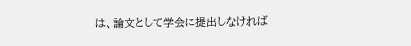は、論文として学会に提出しなければ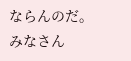ならんのだ。
みなさん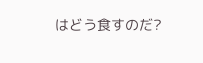はどう食すのだ?